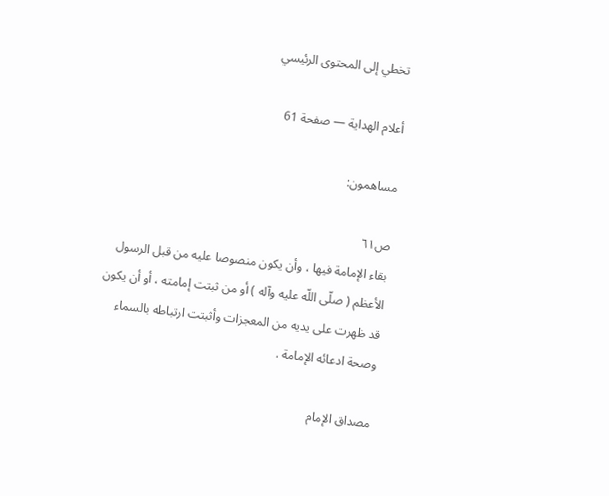تخطي إلى المحتوى الرئيسي

أعلام الهداية — صفحة 61

مساهمون:

ص٦١
بقاء الإمامة فيها ، وأن يكون منصوصا عليه من قبل الرسول الأعظم ( صلّى اللّه عليه وآله ) أو من ثبتت إمامته ، أو أن يكون قد ظهرت على يديه من المعجزات وأثبتت ارتباطه بالسماء وصحة ادعائه الإمامة .

مصداق الإمام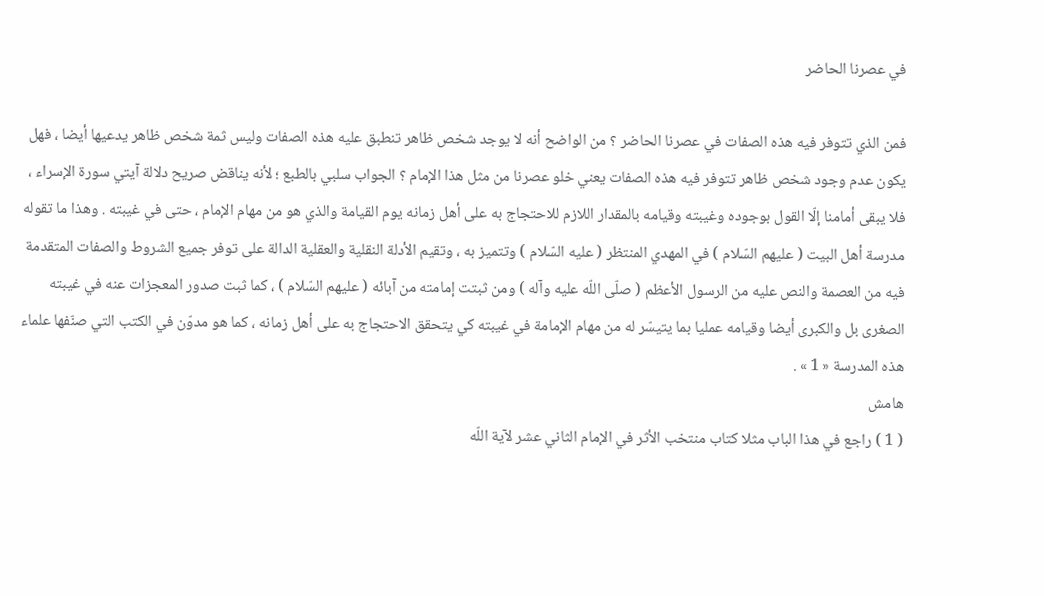في عصرنا الحاضر

فمن الذي تتوفر فيه هذه الصفات في عصرنا الحاضر ؟ من الواضح أنه لا يوجد شخص ظاهر تنطبق عليه هذه الصفات وليس ثمة شخص ظاهر يدعيها أيضا ، فهل يكون عدم وجود شخص ظاهر تتوفر فيه هذه الصفات يعني خلو عصرنا من مثل هذا الإمام ؟ الجواب سلبي بالطبع ؛ لأنه يناقض صريح دلالة آيتي سورة الإسراء ، فلا يبقى أمامنا إلّا القول بوجوده وغيبته وقيامه بالمقدار اللازم للاحتجاج به على أهل زمانه يوم القيامة والذي هو من مهام الإمام ، حتى في غيبته . وهذا ما تقوله مدرسة أهل البيت ( عليهم السّلام ) في المهدي المنتظر ( عليه السّلام ) وتتميز به ، وتقيم الأدلة النقلية والعقلية الدالة على توفر جميع الشروط والصفات المتقدمة فيه من العصمة والنص عليه من الرسول الأعظم ( صلّى اللّه عليه وآله ) ومن ثبتت إمامته من آبائه ( عليهم السّلام ) ، كما ثبت صدور المعجزات عنه في غيبته الصغرى بل والكبرى أيضا وقيامه عمليا بما يتيسّر له من مهام الإمامة في غيبته كي يتحقق الاحتجاج به على أهل زمانه ، كما هو مدوّن في الكتب التي صنّفها علماء هذه المدرسة « 1 » .
هامش
( 1 ) راجع في هذا الباب مثلا كتاب منتخب الأثر في الإمام الثاني عشر لآية اللّه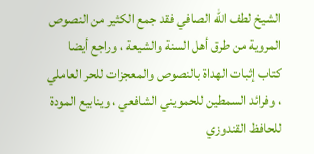الشيخ لطف اللّه الصافي فقد جمع الكثير من النصوص المروية من طرق أهل السنة والشيعة ، وراجع أيضا كتاب إثبات الهداة بالنصوص والمعجزات للحر العاملي ، وفرائد السمطين للحمويني الشافعي ، وينابيع المودة للحافظ القندوزي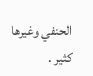الحنفي وغيرها كثير .